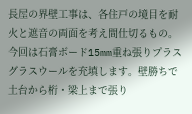長屋の界壁工事は、各住戸の境目を耐火と遮音の両面を考え間仕切るもの。今回は石膏ボード15mm重ね張りプラスグラスウールを充填します。壁勝ちで土台から桁・梁上まで張り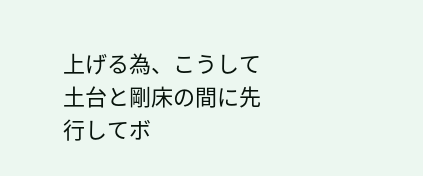上げる為、こうして土台と剛床の間に先行してボ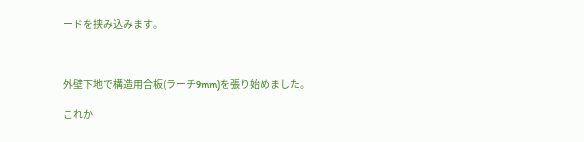ードを挟み込みます。



外壁下地で構造用合板(ラーチ9mm)を張り始めました。

これか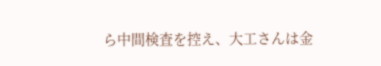ら中間検査を控え、大工さんは金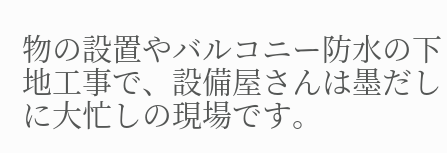物の設置やバルコニー防水の下地工事で、設備屋さんは墨だしに大忙しの現場です。